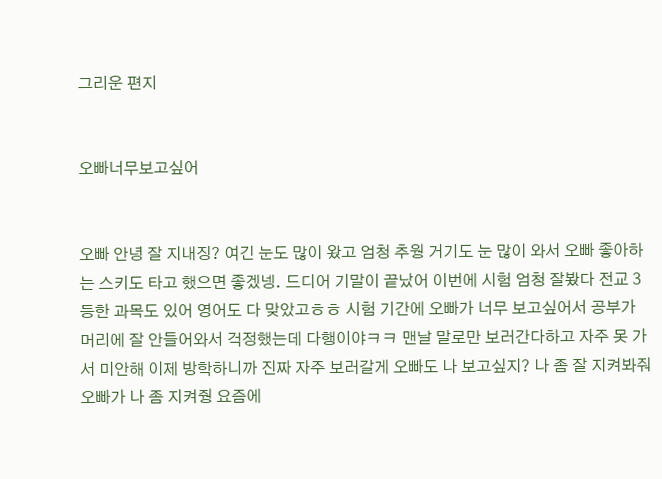그리운 편지


오빠너무보고싶어


오빠 안녕 잘 지내징? 여긴 눈도 많이 왔고 엄청 추웡 거기도 눈 많이 와서 오빠 좋아하는 스키도 타고 했으면 좋겠넹. 드디어 기말이 끝났어 이번에 시험 엄청 잘봤다 전교 3등한 과목도 있어 영어도 다 맞았고ㅎㅎ 시험 기간에 오빠가 너무 보고싶어서 공부가 머리에 잘 안들어와서 걱정했는데 다행이야ㅋㅋ 맨날 말로만 보러간다하고 자주 못 가서 미안해 이제 방학하니까 진짜 자주 보러갈게 오빠도 나 보고싶지? 나 좀 잘 지켜봐줘 오빠가 나 좀 지켜줭 요즘에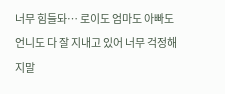너무 힘들돠… 로이도 엄마도 아빠도 언니도 다 잘 지내고 있어 너무 걱정해지말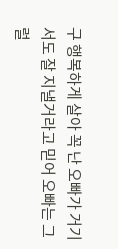구 행복하게 살아 꼭 난 오빠가 거기서도 잘 지낼거라고 믿어 오빠는 그럴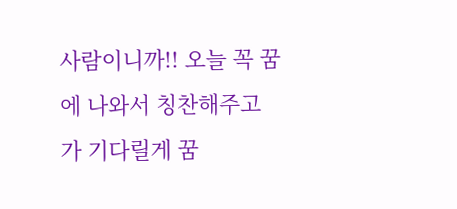사람이니까!! 오늘 꼭 꿈에 나와서 칭찬해주고 가 기다릴게 꿈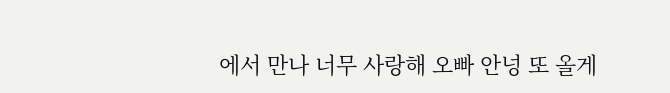에서 만나 너무 사랑해 오빠 안넝 또 올게